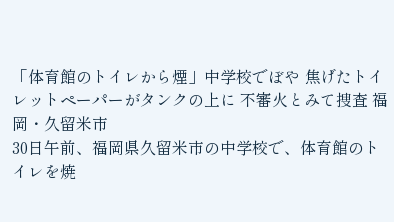「体育館のトイレから煙」中学校でぼや 焦げたトイレットペーパーがタンクの上に 不審火とみて捜査 福岡・久留米市
30日午前、福岡県久留米市の中学校で、体育館のトイレを焼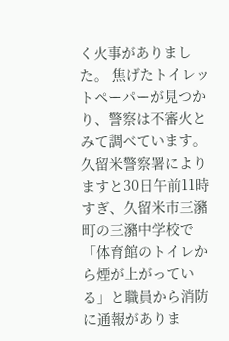く火事がありました。 焦げたトイレットペーパーが見つかり、警察は不審火とみて調べています。 久留米警察署によりますと30日午前11時すぎ、久留米市三瀦町の三瀦中学校で「体育館のトイレから煙が上がっている」と職員から消防に通報がありま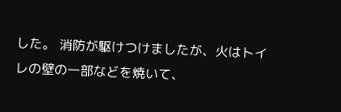した。 消防が駆けつけましたが、火はトイレの壁の一部などを焼いて、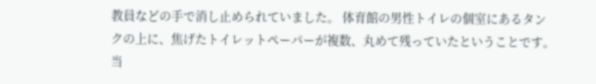教員などの手で消し止められていました。 体育館の男性トイレの個室にあるタンクの上に、焦げたトイレットペーパーが複数、丸めて残っていたということです。 当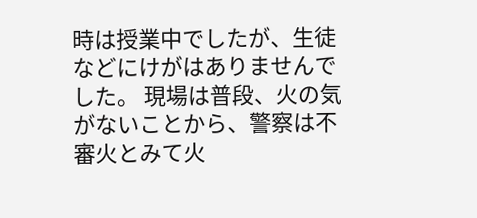時は授業中でしたが、生徒などにけがはありませんでした。 現場は普段、火の気がないことから、警察は不審火とみて火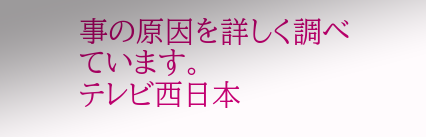事の原因を詳しく調べています。
テレビ西日本